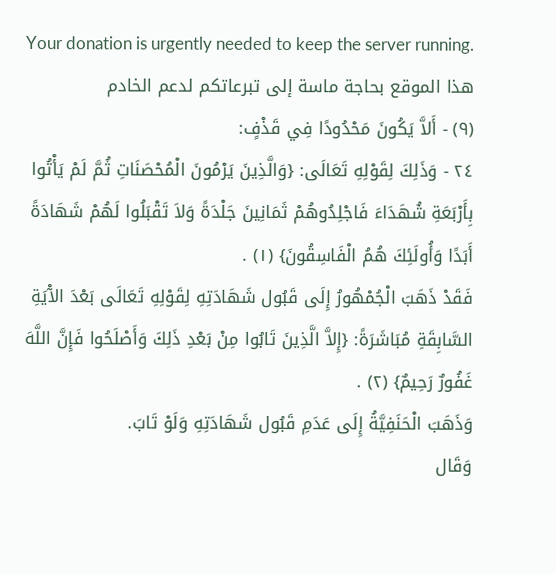Your donation is urgently needed to keep the server running.
هذا الموقع بحاجة ماسة إلى تبرعاتكم لدعم الخادم
(٩) - أَلاَّ يَكُونَ مَحْدُودًا فِي قَذْفٍ:
٢٤ - وَذَلِكَ لِقَوْلِهِ تَعَالَى: {وَالَّذِينَ يَرْمُونَ الْمُحْصَنَاتِ ثُمَّ لَمْ يَأْتُوا بِأَرْبَعَةِ شُهَدَاءَ فَاجْلِدُوهُمْ ثَمَانِينَ جَلْدَةً وَلاَ تَقْبَلُوا لَهُمْ شَهَادَةً أَبَدًا وَأُولَئِكَ هُمُ الْفَاسِقُونَ} (١) .
فَقَدْ ذَهَبَ الْجُمْهُورُ إِلَى قَبُول شَهَادَتِهِ لِقَوْلِهِ تَعَالَى بَعْدَ الآْيَةِ السَّابِقَةِ مُبَاشَرَةً: {إِلاَّ الَّذِينَ تَابُوا مِنْ بَعْدِ ذَلِكَ وَأَصْلَحُوا فَإِنَّ اللَّهَ غَفُورٌ رَحِيمٌ} (٢) .
وَذَهَبَ الْحَنَفِيَّةُ إِلَى عَدَمِ قَبُول شَهَادَتِهِ وَلَوْ تَابَ.
وَقَال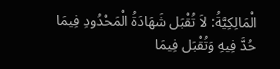الْمَالِكِيَّةُ: لاَ تُقْبَل شَهَادَةُ الْمَحْدُودِ فِيمَا حُدَّ فِيهِ وَتُقْبَل فِيمَا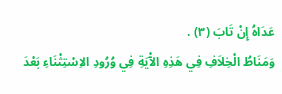عَدَاهُ إِنْ تَابَ (٣) .
وَمَنَاطُ الْخِلاَفِ فِي هَذِهِ الآْيَةِ فِي وُرُودِ الاِسْتِثْنَاءِ بَعْدَ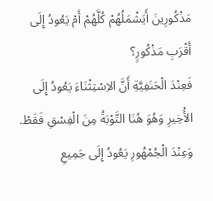مَذْكُورِينَ أَيَشْمَلُهُمْ كُلَّهُمْ أَمْ يَعُودُ إِلَى أَقْرَبِ مَذْكُورٍ؟
فَعِنْدَ الْحَنَفِيَّةِ أَنَّ الاِسْتِثْنَاءَ يَعُودُ إِلَى الأَْخِيرِ وَهُوَ هُنَا التَّوْبَةُ مِنَ الْفِسْقِ فَقَطْ.
وَعِنْدَ الْجُمْهُورِ يَعُودُ إِلَى جَمِيعِ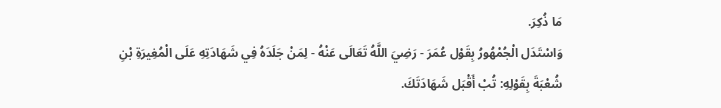مَا ذُكِرَ.
وَاسْتَدَل الْجُمْهُورُ بِقَوْل عُمَرَ - رَضِيَ اللَّهُ تَعَالَى عَنْهُ - لِمَنْ جَلَدَهُ فِي شَهَادَتِهِ عَلَى الْمُغِيرَةِ بْنِ شُعْبَةَ بِقَوْلِهِ: تُبْ أَقْبَل شَهَادَتَكَ.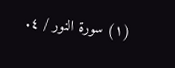(١) سورة النور / ٤.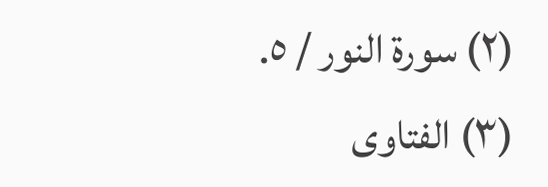(٢) سورة النور / ٥.
(٣) الفتاوى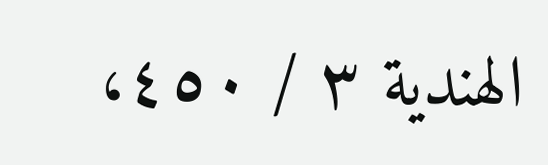الهندية ٣ / ٤٥٠،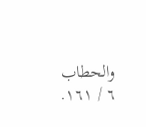والحطاب ٦ / ١٦١.